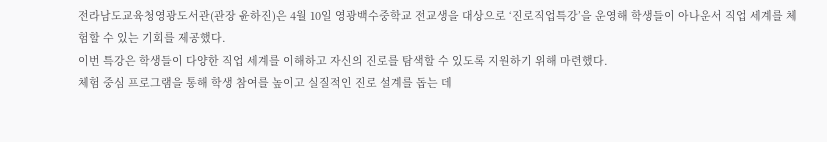전라남도교육청영광도서관(관장 윤하진)은 4월 10일 영광백수중학교 전교생을 대상으로 ‘진로직업특강’을 운영해 학생들이 아나운서 직업 세계를 체험할 수 있는 기회를 제공했다.
이번 특강은 학생들이 다양한 직업 세계를 이해하고 자신의 진로를 탐색할 수 있도록 지원하기 위해 마련했다.
체험 중심 프로그램을 통해 학생 참여를 높이고 실질적인 진로 설계를 돕는 데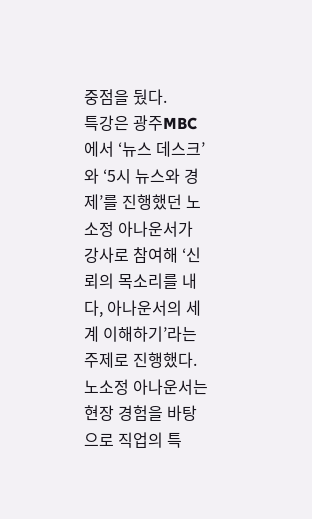중점을 뒀다.
특강은 광주MBC에서 ‘뉴스 데스크’와 ‘5시 뉴스와 경제’를 진행했던 노소정 아나운서가 강사로 참여해 ‘신뢰의 목소리를 내다, 아나운서의 세계 이해하기’라는 주제로 진행했다.
노소정 아나운서는 현장 경험을 바탕으로 직업의 특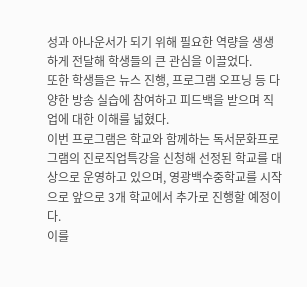성과 아나운서가 되기 위해 필요한 역량을 생생하게 전달해 학생들의 큰 관심을 이끌었다.
또한 학생들은 뉴스 진행, 프로그램 오프닝 등 다양한 방송 실습에 참여하고 피드백을 받으며 직업에 대한 이해를 넓혔다.
이번 프로그램은 학교와 함께하는 독서문화프로그램의 진로직업특강을 신청해 선정된 학교를 대상으로 운영하고 있으며, 영광백수중학교를 시작으로 앞으로 3개 학교에서 추가로 진행할 예정이다.
이를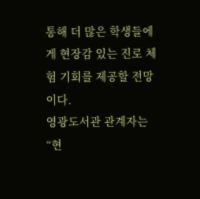통해 더 많은 학생들에게 현장감 있는 진로 체험 기회를 제공할 전망이다.
영광도서관 관계자는 “현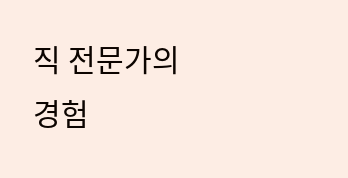직 전문가의 경험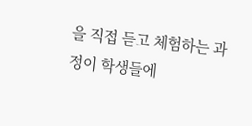을 직접 듣고 체험하는 과정이 학생들에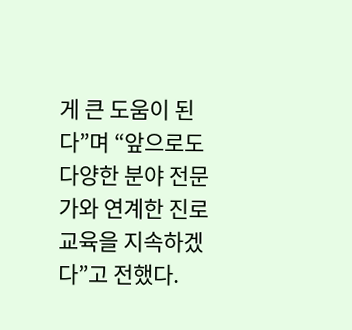게 큰 도움이 된다”며 “앞으로도 다양한 분야 전문가와 연계한 진로교육을 지속하겠다”고 전했다.